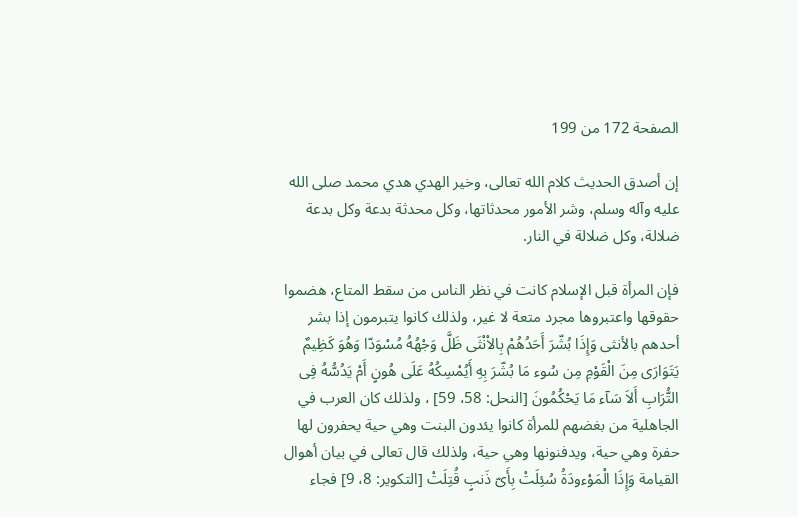الصفحة 172 من 199

إن أصدق الحديث كلام الله تعالى، وخير الهدي هدي محمد صلى الله عليه وآله وسلم، وشر الأمور محدثاتها، وكل محدثة بدعة وكل بدعة ضلالة، وكل ضلالة في النار.

فإن المرأة قبل الإسلام كانت في نظر الناس من سقط المتاع، هضموا حقوقها واعتبروها مجرد متعة لا غير، ولذلك كانوا يتبرمون إذا بشر أحدهم بالأنثى وَإِذَا بُشّرَ أَحَدُهُمْ بِالاْنْثَى ظَلَّ وَجْهُهُ مُسْوَدّا وَهُوَ كَظِيمٌ يَتَوَارَى مِنَ الْقَوْمِ مِن سُوء مَا بُشّرَ بِهِ أَيُمْسِكُهُ عَلَى هُونٍ أَمْ يَدُسُّهُ فِى التُّرَابِ أَلاَ سَآء مَا يَحْكُمُونَ [النحل: 58، 59] ، ولذلك كان العرب في الجاهلية من بغضهم للمرأة كانوا يئدون البنت وهي حية يحفرون لها حفرة وهي حية، ويدفنونها وهي حية، ولذلك قال تعالى في بيان أهوال القيامة وَإِذَا الْمَوْءودَةُ سُئِلَتْ بِأَىّ ذَنبٍ قُتِلَتْ [التكوير: 8، 9] فجاء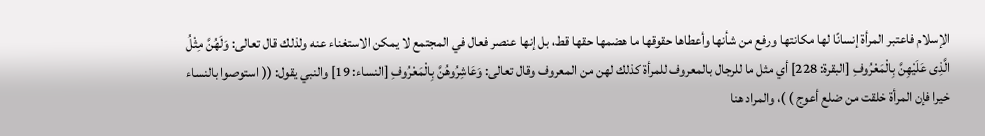الإسلام فاعتبر المرأة إنسانًا لها مكانتها ورفع من شأنها وأعطاها حقوقها ما هضمها حقها قط، بل إنها عنصر فعال في المجتمع لا يمكن الاستغناء عنه ولذلك قال تعالى: وَلَهُنَّ مِثْلُ الَّذِى عَلَيْهِنَّ بِالْمَعْرُوفِ [البقرة: 228] أي مثل ما للرجال بالمعروف للمرأة كذلك لهن من المعروف وقال تعالى: وَعَاشِرُوهُنَّ بِالْمَعْرُوفِ [النساء: 19] والنبي يقول: (( استوصوا بالنساء خيرا فإن المرأة خلقت من ضلع أعوج ) )، والمراد هنا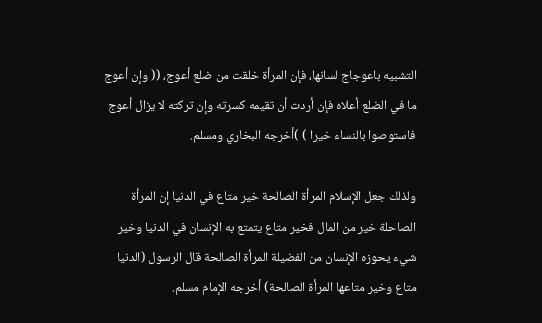التشبيه باعوجاج لسانها، فإن المرأة خلقت من ضلع أعوج، (( وإن أعوج ما في الضلع أعلاه فإن أردت أن تقيمه كسرته وإن تركته لا يزال أعوج فاستوصوا بالنساء خيرا ) )أخرجه البخاري ومسلم.

ولذلك جعل الإسلام المرأة الصالحة خير متاع في الدنيا إن المرأة الصاحلة خير من المال فخير متاع يتمتع به الإنسان في الدنيا وخير شيء يحوزه الإنسان من الفضيلة المرأة الصالحة قال الرسول (الدنيا متاع وخير متاعها المرأة الصالحة) أخرجه الإمام مسلم.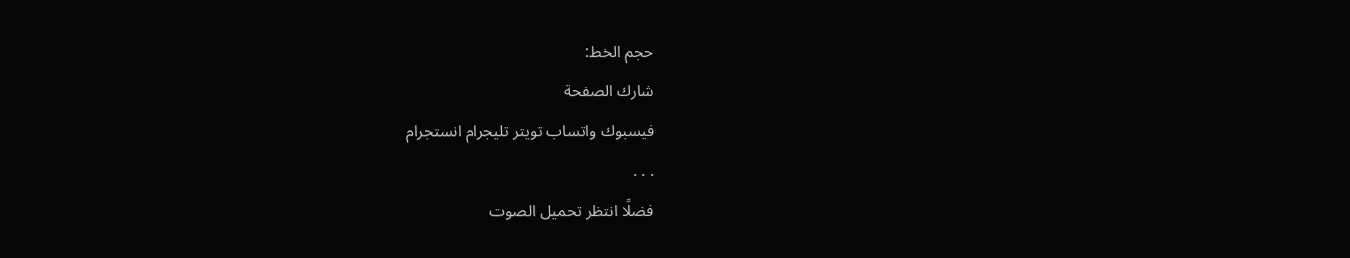حجم الخط:
شارك الصفحة
فيسبوك واتساب تويتر تليجرام انستجرام
. . .
فضلًا انتظر تحميل الصوت